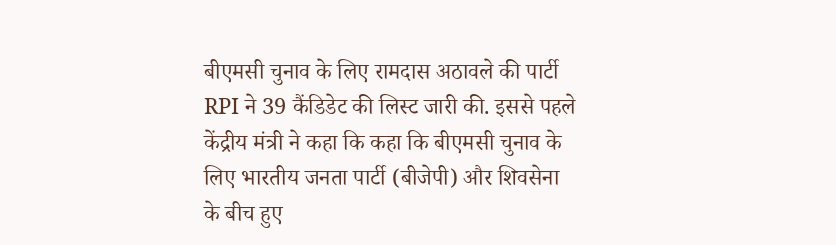बीएमसी चुनाव के लिए रामदास अठावले की पार्टी RPI ने 39 कैंडिडेट की लिस्ट जारी की. इससे पहले केंद्रीय मंत्री ने कहा कि कहा कि बीएमसी चुनाव के लिए भारतीय जनता पार्टी (बीजेपी) और शिवसेना के बीच हुए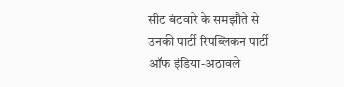सीट बंटवारे के समझौते से उनकी पार्टी रिपब्लिकन पार्टी ऑफ इंडिया-अठावले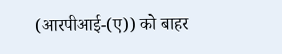(आरपीआई-(ए)) को बाहर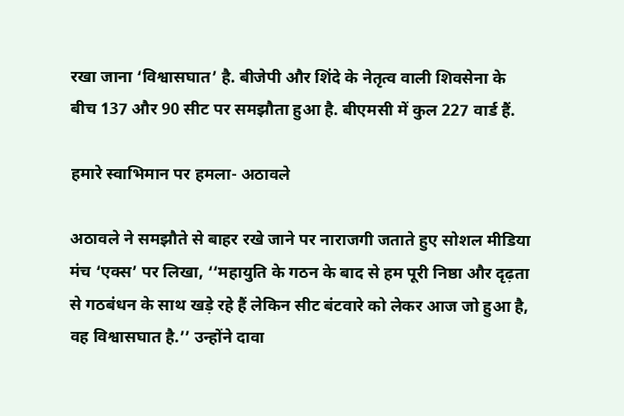रखा जाना ‘विश्वासघात’ है. बीजेपी और शिंदे के नेतृत्व वाली शिवसेना के बीच 137 और 90 सीट पर समझौता हुआ है. बीएमसी में कुल 227 वार्ड हैं.

हमारे स्वाभिमान पर हमला- अठावले

अठावले ने समझौते से बाहर रखे जाने पर नाराजगी जताते हुए सोशल मीडिया मंच ‘एक्स’ पर लिखा, ‘‘महायुति के गठन के बाद से हम पूरी निष्ठा और दृढ़ता से गठबंधन के साथ खड़े रहे हैं लेकिन सीट बंटवारे को लेकर आज जो हुआ है, वह विश्वासघात है.’’ उन्होंने दावा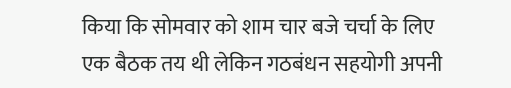किया कि सोमवार को शाम चार बजे चर्चा के लिए एक बैठक तय थी लेकिन गठबंधन सहयोगी अपनी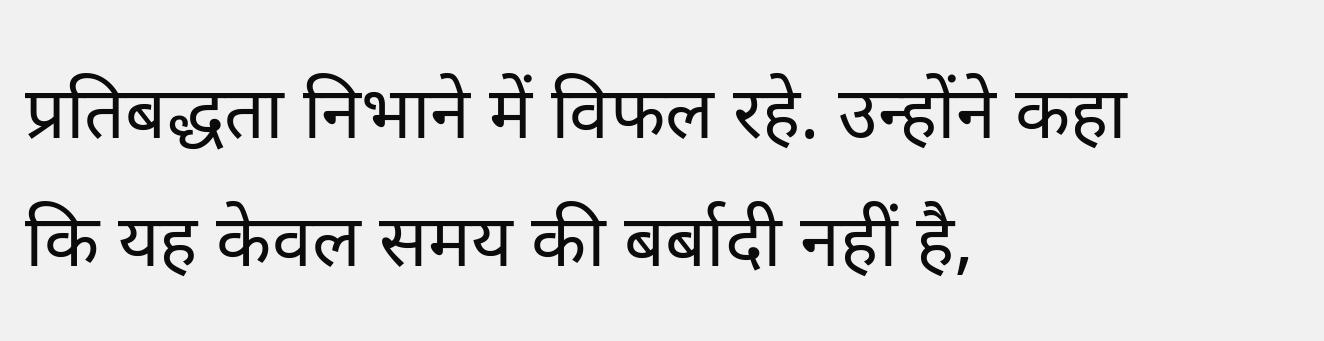प्रतिबद्धता निभाने में विफल रहे. उन्होंने कहा कि यह केवल समय की बर्बादी नहीं है,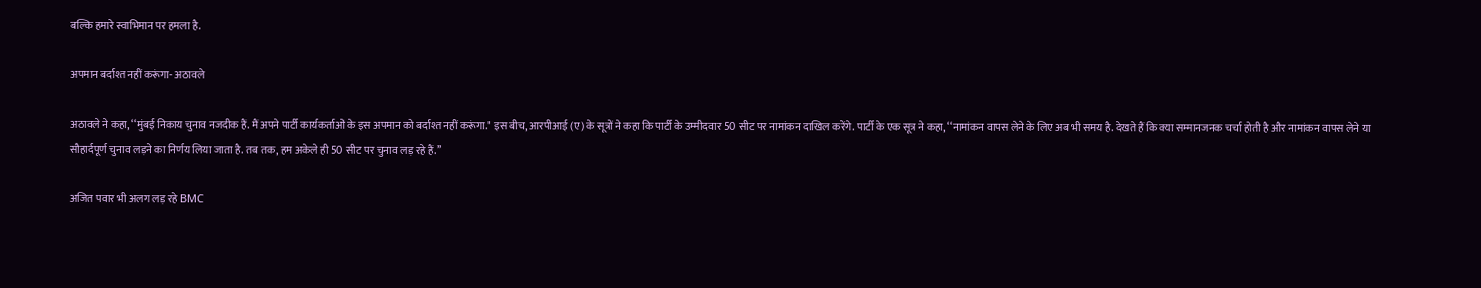बल्कि हमारे स्वाभिमान पर हमला है.

अपमान बर्दाश्त नहीं करूंगा- अठावले

अठावले ने कहा, ‘‘मुंबई निकाय चुनाव नजदीक हैं. मैं अपने पार्टी कार्यकर्ताओं के इस अपमान को बर्दाश्त नहीं करूंगा." इस बीच, आरपीआई (ए) के सूत्रों ने कहा कि पार्टी के उम्मीदवार 50 सीट पर नामांकन दाखिल करेंगे. पार्टी के एक सूत्र ने कहा, ‘‘नामांकन वापस लेने के लिए अब भी समय है. देखते हैं कि क्या सम्मानजनक चर्चा होती है और नामांकन वापस लेने या सौहार्दपूर्ण चुनाव लड़ने का निर्णय लिया जाता है. तब तक, हम अकेले ही 50 सीट पर चुनाव लड़ रहे हैं.’’

अजित पवार भी अलग लड़ रहे BMC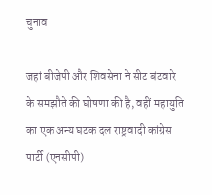चुनाव

जहां बीजेपी और शिवसेना ने सीट बंटवारे के समझौते की घोषणा की है, वहीं महायुति का एक अन्य घटक दल राष्ट्रवादी कांग्रेस पार्टी (एनसीपी)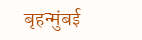बृहन्मुंबई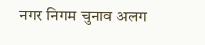नगर निगम चुनाव अलग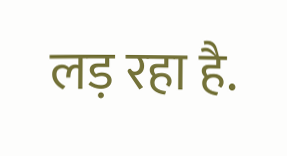लड़ रहा है.